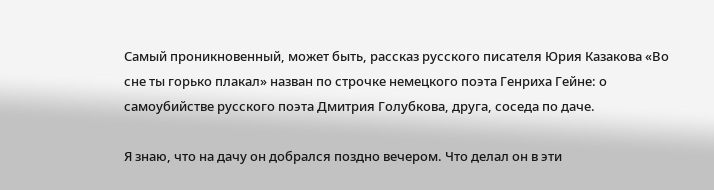Самый проникновенный, может быть, рассказ русского писателя Юрия Казакова «Во сне ты горько плакал» назван по строчке немецкого поэта Генриха Гейне: о самоубийстве русского поэта Дмитрия Голубкова, друга, соседа по даче.

Я знаю, что на дачу он добрался поздно вечером. Что делал он в эти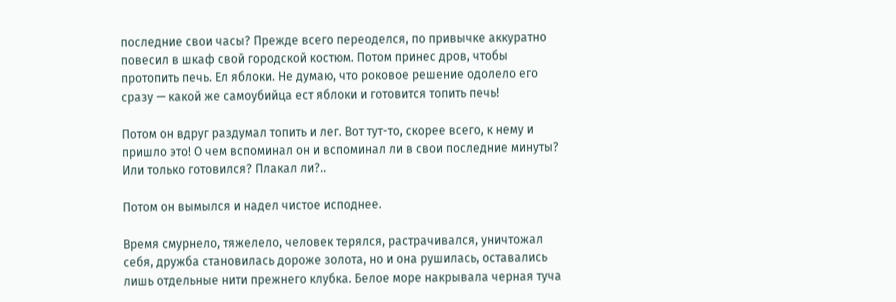последние свои часы? Прежде всего переоделся, по привычке аккуратно повесил в шкаф свой городской костюм. Потом принес дров, чтобы протопить печь. Ел яблоки. Не думаю, что роковое решение одолело его сразу — какой же самоубийца ест яблоки и готовится топить печь!

Потом он вдруг раздумал топить и лег. Вот тут-то, скорее всего, к нему и пришло это! О чем вспоминал он и вспоминал ли в свои последние минуты? Или только готовился? Плакал ли?..

Потом он вымылся и надел чистое исподнее.

Время смурнело, тяжелело, человек терялся, растрачивался, уничтожал себя, дружба становилась дороже золота, но и она рушилась, оставались лишь отдельные нити прежнего клубка. Белое море накрывала черная туча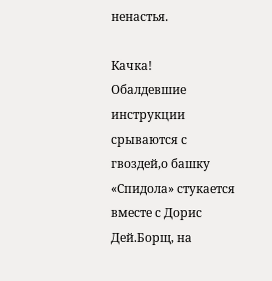ненастья.

Качка!             Обалдевшие инструкции срываются с гвоздей,о башку «Спидола» стукается                                                        вместе с Дорис Дей.Борщ, на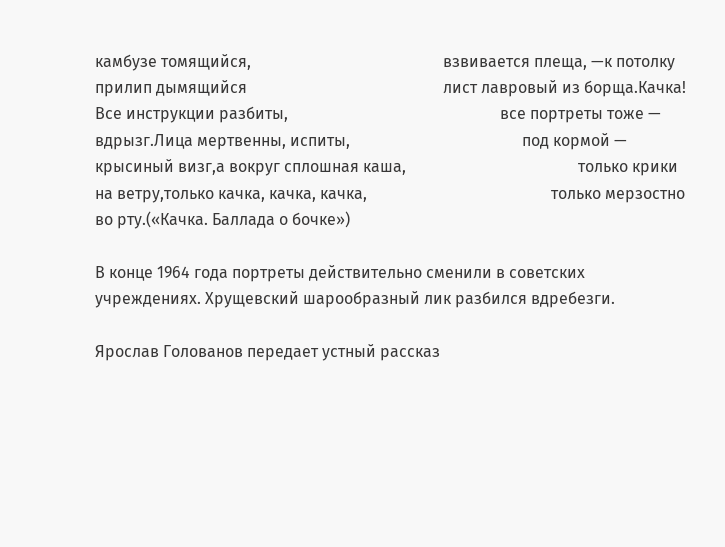камбузе томящийся,                                                взвивается плеща, —к потолку прилип дымящийся                                                 лист лавровый из борща.Качка!           Все инструкции разбиты,                                                     все портреты тоже — вдрызг.Лица мертвенны, испиты,                                           под кормой — крысиный визг,а вокруг сплошная каша,                                           только крики на ветру,только качка, качка, качка,                                              только мерзостно во рту.(«Качка. Баллада о бочке»)

В конце 1964 года портреты действительно сменили в советских учреждениях. Хрущевский шарообразный лик разбился вдребезги.

Ярослав Голованов передает устный рассказ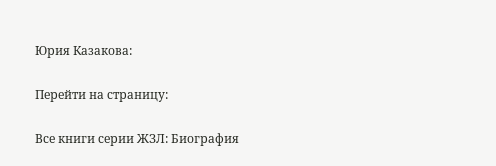Юрия Казакова:

Перейти на страницу:

Все книги серии ЖЗЛ: Биография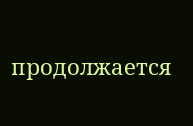продолжается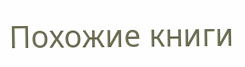Похожие книги